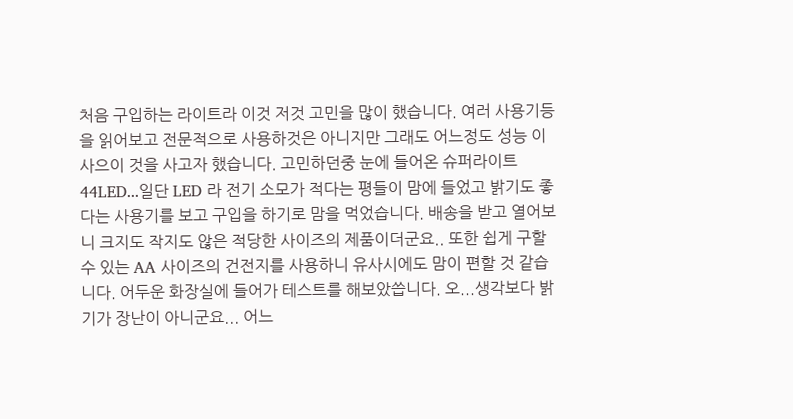처음 구입하는 라이트라 이것 저것 고민을 많이 했습니다. 여러 사용기등을 읽어보고 전문적으로 사용하것은 아니지만 그래도 어느정도 성능 이사으이 것을 사고자 했습니다. 고민하던중 눈에 들어온 슈퍼라이트 44LED...일단 LED 라 전기 소모가 적다는 평들이 맘에 들었고 밝기도 좋다는 사용기를 보고 구입을 하기로 맘을 먹었습니다. 배송을 받고 열어보니 크지도 작지도 않은 적당한 사이즈의 제품이더군요.. 또한 쉽게 구할수 있는 AA 사이즈의 건전지를 사용하니 유사시에도 맘이 편할 것 같습니다. 어두운 화장실에 들어가 테스트를 해보았씁니다. 오...생각보다 밝기가 장난이 아니군요... 어느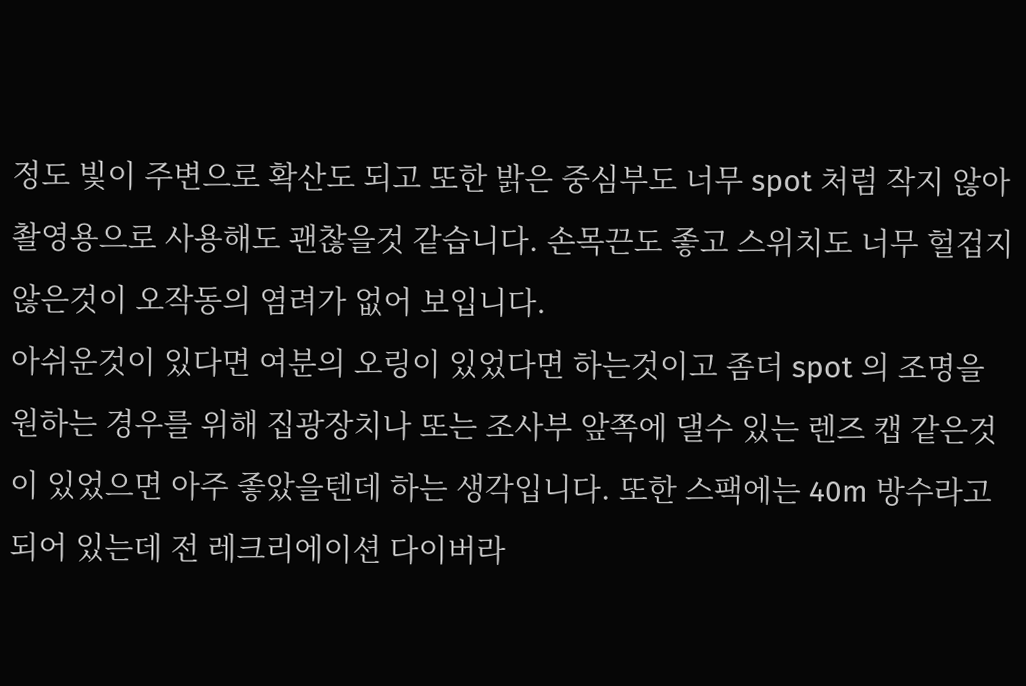정도 빛이 주변으로 확산도 되고 또한 밝은 중심부도 너무 spot 처럼 작지 않아 촬영용으로 사용해도 괜찮을것 같습니다. 손목끈도 좋고 스위치도 너무 헐겁지 않은것이 오작동의 염려가 없어 보입니다.
아쉬운것이 있다면 여분의 오링이 있었다면 하는것이고 좀더 spot 의 조명을 원하는 경우를 위해 집광장치나 또는 조사부 앞쪽에 댈수 있는 렌즈 캡 같은것이 있었으면 아주 좋았을텐데 하는 생각입니다. 또한 스팩에는 40m 방수라고 되어 있는데 전 레크리에이션 다이버라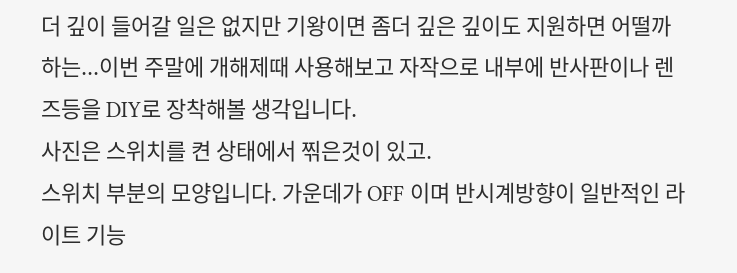더 깊이 들어갈 일은 없지만 기왕이면 좀더 깊은 깊이도 지원하면 어떨까 하는...이번 주말에 개해제때 사용해보고 자작으로 내부에 반사판이나 렌즈등을 DIY로 장착해볼 생각입니다.
사진은 스위치를 켠 상태에서 찎은것이 있고.
스위치 부분의 모양입니다. 가운데가 OFF 이며 반시계방향이 일반적인 라이트 기능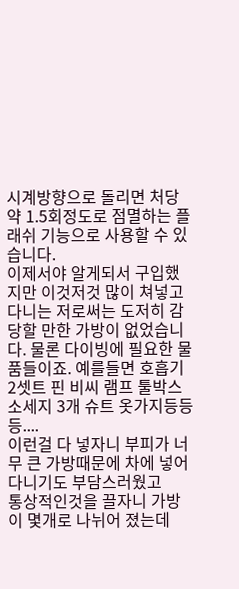시계방향으로 돌리면 처당 약 1.5회정도로 점멸하는 플래쉬 기능으로 사용할 수 있습니다.
이제서야 알게되서 구입했지만 이것저것 많이 쳐넣고 다니는 저로써는 도저히 감당할 만한 가방이 없었습니다. 물론 다이빙에 필요한 물품들이죠. 예를들면 호흡기 2셋트 핀 비씨 램프 툴박스 소세지 3개 슈트 옷가지등등등....
이런걸 다 넣자니 부피가 너무 큰 가방때문에 차에 넣어다니기도 부담스러웠고
통상적인것을 끌자니 가방이 몇개로 나뉘어 졌는데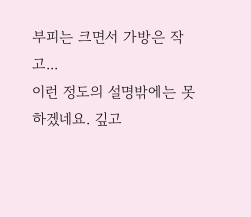부피는 크면서 가방은 작고...
이런 정도의 설명밖에는 못하겠네요. 깊고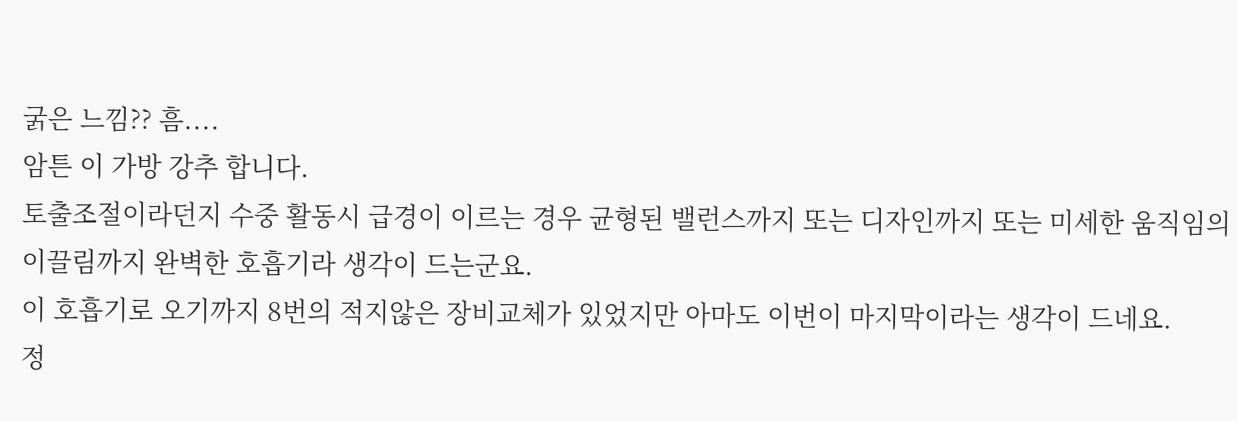굵은 느낌?? 흠....
암튼 이 가방 강추 합니다.
토출조절이라던지 수중 활동시 급경이 이르는 경우 균형된 밸런스까지 또는 디자인까지 또는 미세한 움직임의 이끌림까지 완벽한 호흡기라 생각이 드는군요.
이 호흡기로 오기까지 8번의 적지않은 장비교체가 있었지만 아마도 이번이 마지막이라는 생각이 드네요.
정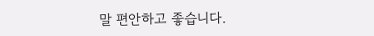말 편안하고 좋습니다.